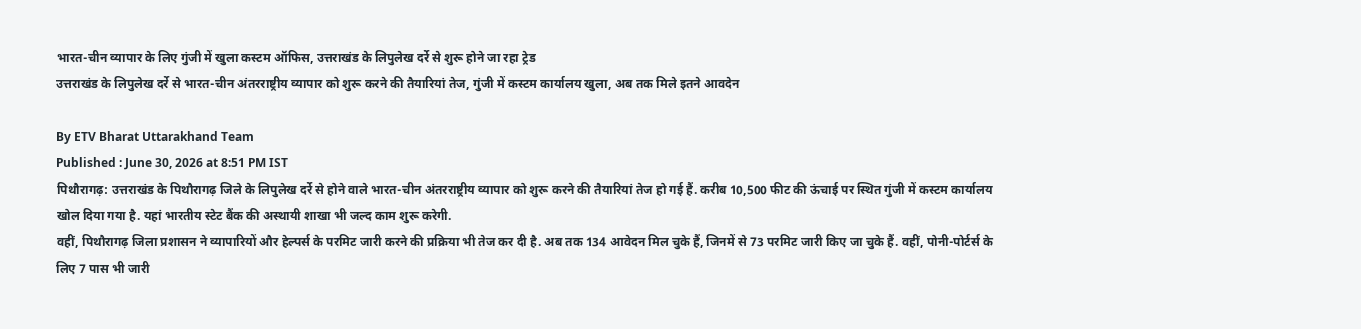भारत-चीन व्यापार के लिए गुंजी में खुला कस्टम ऑफिस, उत्तराखंड के लिपुलेख दर्रे से शुरू होने जा रहा ट्रेड
उत्तराखंड के लिपुलेख दर्रे से भारत-चीन अंतरराष्ट्रीय व्यापार को शुरू करने की तैयारियां तेज, गुंजी में कस्टम कार्यालय खुला, अब तक मिले इतने आवदेन

By ETV Bharat Uttarakhand Team
Published : June 30, 2026 at 8:51 PM IST
पिथौरागढ़: उत्तराखंड के पिथौरागढ़ जिले के लिपुलेख दर्रे से होने वाले भारत-चीन अंतरराष्ट्रीय व्यापार को शुरू करने की तैयारियां तेज हो गई हैं. करीब 10,500 फीट की ऊंचाई पर स्थित गुंजी में कस्टम कार्यालय खोल दिया गया है. यहां भारतीय स्टेट बैंक की अस्थायी शाखा भी जल्द काम शुरू करेगी.
वहीं, पिथौरागढ़ जिला प्रशासन ने व्यापारियों और हेल्पर्स के परमिट जारी करने की प्रक्रिया भी तेज कर दी है. अब तक 134 आवेदन मिल चुके हैं, जिनमें से 73 परमिट जारी किए जा चुके हैं. वहीं, पोनी-पोर्टर्स के लिए 7 पास भी जारी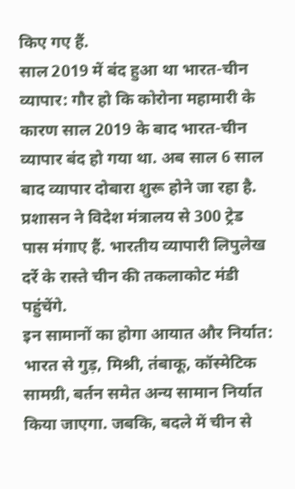किए गए हैं.
साल 2019 में बंद हुआ था भारत-चीन व्यापार: गौर हो कि कोरोना महामारी के कारण साल 2019 के बाद भारत-चीन व्यापार बंद हो गया था. अब साल 6 साल बाद व्यापार दोबारा शुरू होने जा रहा है. प्रशासन ने विदेश मंत्रालय से 300 ट्रेड पास मंगाए हैं. भारतीय व्यापारी लिपुलेख दर्रे के रास्ते चीन की तकलाकोट मंडी पहुंचेंगे.
इन सामानों का होगा आयात और निर्यात: भारत से गुड़, मिश्री, तंबाकू, कॉस्मेटिक सामग्री, बर्तन समेत अन्य सामान निर्यात किया जाएगा. जबकि, बदले में चीन से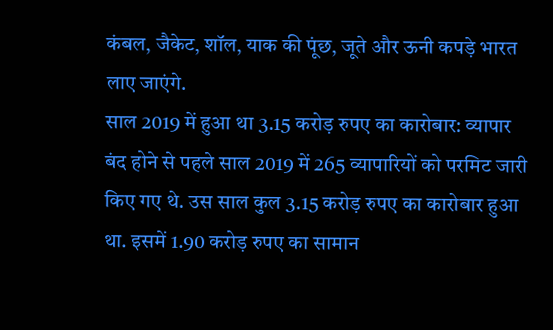कंबल, जैकेट, शॉल, याक की पूंछ, जूते और ऊनी कपड़े भारत लाए जाएंगे.
साल 2019 में हुआ था 3.15 करोड़ रुपए का कारोबार: व्यापार बंद होने से पहले साल 2019 में 265 व्यापारियों को परमिट जारी किए गए थे. उस साल कुल 3.15 करोड़ रुपए का कारोबार हुआ था. इसमें 1.90 करोड़ रुपए का सामान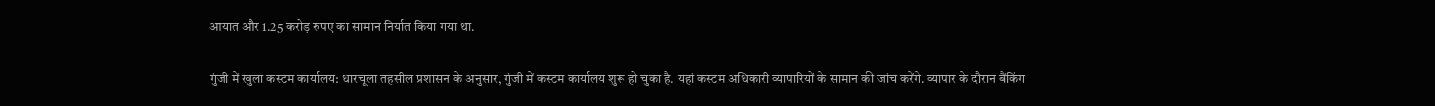आयात और 1.25 करोड़ रुपए का सामान निर्यात किया गया था.

गुंजी में खुला कस्टम कार्यालय: धारचूला तहसील प्रशासन के अनुसार, गुंजी में कस्टम कार्यालय शुरू हो चुका है. यहां कस्टम अधिकारी व्यापारियों के सामान की जांच करेंगे. व्यापार के दौरान बैंकिंग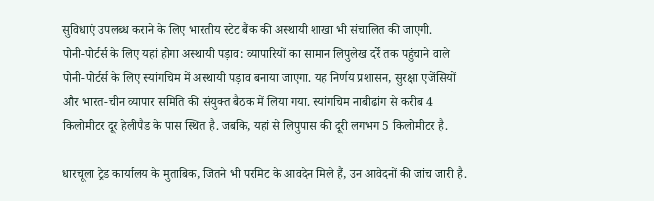सुविधाएं उपलब्ध कराने के लिए भारतीय स्टेट बैंक की अस्थायी शाखा भी संचालित की जाएगी.
पोनी-पोर्टर्स के लिए यहां होगा अस्थायी पड़ाव: व्यापारियों का सामान लिपुलेख दर्रे तक पहुंचाने वाले पोनी-पोर्टर्स के लिए स्यांगचिम में अस्थायी पड़ाव बनाया जाएगा. यह निर्णय प्रशासन, सुरक्षा एजेंसियों और भारत-चीन व्यापार समिति की संयुक्त बैठक में लिया गया. स्यांगचिम नाबीढांग से करीब 4 किलोमीटर दूर हेलीपैड के पास स्थित है. जबकि, यहां से लिपुपास की दूरी लगभग 5 किलोमीटर है.

धारचूला ट्रेड कार्यालय के मुताबिक, जितने भी परमिट के आवदेन मिले हैं, उन आवेदनों की जांच जारी है.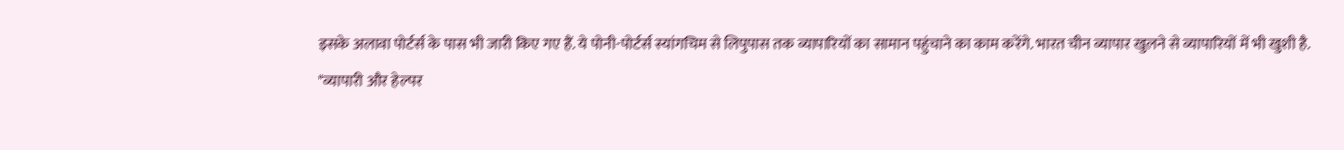इसके अलावा पोर्टर्स के पास भी जारी किए गए हैं. ये पोनी-पोर्टर्स स्यांगचिम से लिपुपास तक व्यापारियों का सामान पहुंचाने का काम करेंगे. भारत चीन व्यापार खुलने से व्यापारियों में भी खुशी है.
"व्यापारी और हेल्पर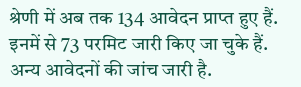श्रेणी में अब तक 134 आवेदन प्राप्त हुए हैं. इनमें से 73 परमिट जारी किए जा चुके हैं. अन्य आवेदनों की जांच जारी है.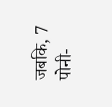जबकि, 7 पोनी-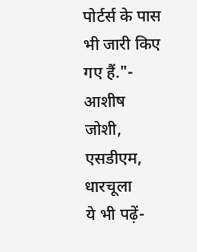पोर्टर्स के पास भी जारी किए गए हैं."- आशीष जोशी, एसडीएम, धारचूला
ये भी पढ़ें-